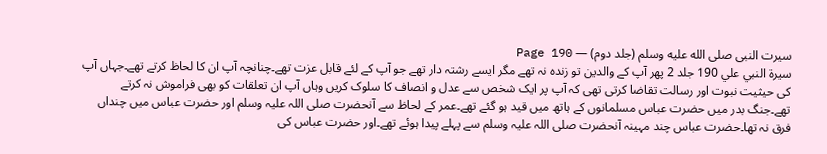سیرت النبی صلى الله عليه وسلم (جلد دوم) — Page 190
سيرة النبي علي 190 جلد 2 پھر آپ کے والدین تو زندہ نہ تھے مگر ایسے رشتہ دار تھے جو آپ کے لئے قابل عزت تھے۔چنانچہ آپ ان کا لحاظ کرتے تھے۔جہاں آپ کی حیثیت نبوت اور رسالت تقاضا کرتی تھی کہ آپ پر ایک شخص سے عدل و انصاف کا سلوک کریں وہاں آپ ان تعلقات کو بھی فراموش نہ کرتے تھے۔جنگ بدر میں حضرت عباس مسلمانوں کے ہاتھ میں قید ہو گئے تھے۔عمر کے لحاظ سے آنحضرت صلی اللہ علیہ وسلم اور حضرت عباس میں چنداں فرق نہ تھا۔حضرت عباس چند مہینہ آنحضرت صلی اللہ علیہ وسلم سے پہلے پیدا ہوئے تھے۔اور حضرت عباس کی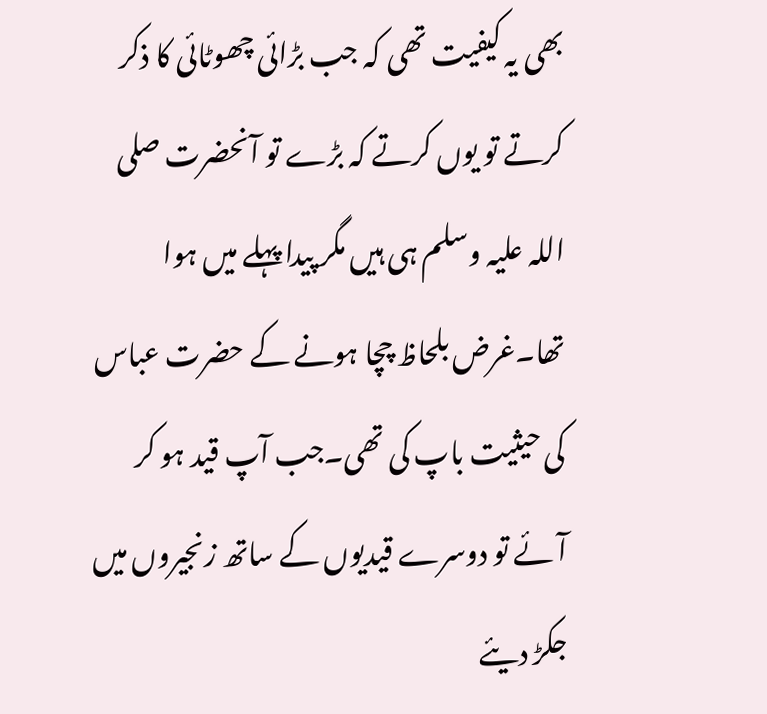بھی یہ کیفیت تھی کہ جب بڑائی چھوٹائی کا ذکر کرتے تو یوں کرتے کہ بڑے تو آنحضرت صلی اللہ علیہ وسلم ہی ہیں مگر پیدا پہلے میں ہوا تھا۔غرض بلحاظ چچا ہونے کے حضرت عباس کی حیثیت باپ کی تھی۔جب آپ قید ہو کر آئے تو دوسرے قیدیوں کے ساتھ زنجیروں میں جکڑ دیئے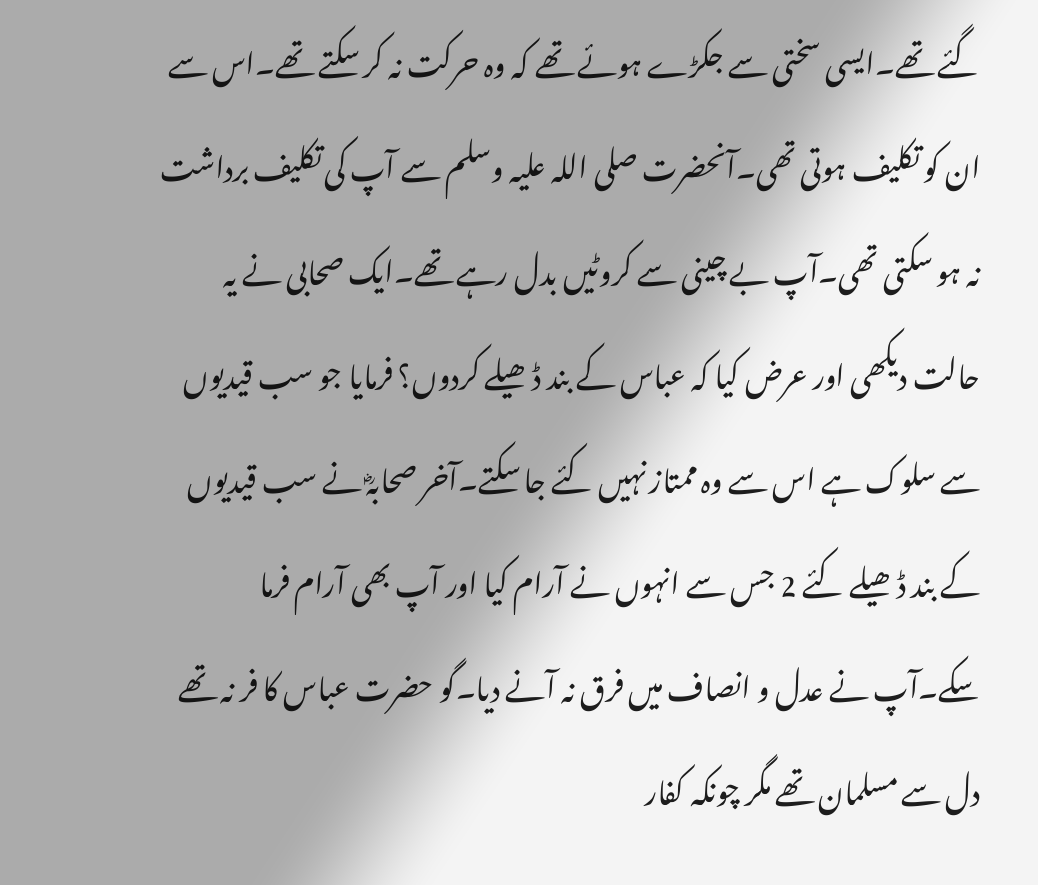گئے تھے۔ایسی سختی سے جکڑے ہوئے تھے کہ وہ حرکت نہ کر سکتے تھے۔اس سے ان کو تکلیف ہوتی تھی۔آنحضرت صلی اللہ علیہ وسلم سے آپ کی تکلیف برداشت نہ ہو سکتی تھی۔آپ بے چینی سے کروٹیں بدل رہے تھے۔ایک صحابی نے یہ حالت دیکھی اور عرض کیا کہ عباس کے بند ڈھیلے کردوں؟ فرمایا جو سب قیدیوں سے سلوک ہے اس سے وہ ممتاز نہیں کئے جا سکتے۔آخر صحابہؓ نے سب قیدیوں کے بند ڈھیلے کئے 2 جس سے انہوں نے آرام کیا اور آپ بھی آرام فرما سکے۔آپ نے عدل و انصاف میں فرق نہ آنے دیا۔گو حضرت عباس کا فر نہ تھے دل سے مسلمان تھے مگر چونکہ کفار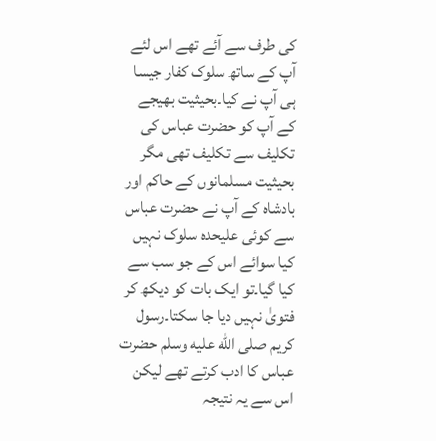کی طرف سے آئے تھے اس لئے آپ کے ساتھ سلوک کفار جیسا ہی آپ نے کیا۔بحیثیت بھیجے کے آپ کو حضرت عباس کی تکلیف سے تکلیف تھی مگر بحیثیت مسلمانوں کے حاکم اور بادشاہ کے آپ نے حضرت عباس سے کوئی علیحدہ سلوک نہیں کیا سوائے اس کے جو سب سے کیا گیا۔تو ایک بات کو دیکھ کر فتویٰ نہیں دیا جا سکتا۔رسول کریم صلى الله عليه وسلم حضرت عباس کا ادب کرتے تھے لیکن اس سے یہ نتیجہ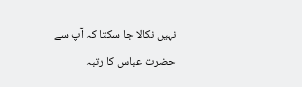نہیں نکالا جا سکتا کہ آپ سے حضرت عباس کا رتبہ